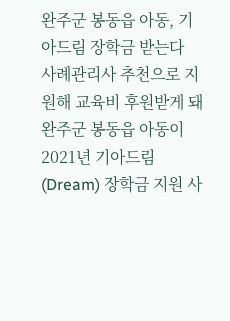완주군 봉동읍 아동, 기아드림 장학금 받는다
사례관리사 추천으로 지원해 교육비 후원받게 돼
완주군 봉동읍 아동이 2021년 기아드림(Dream) 장학금 지원 사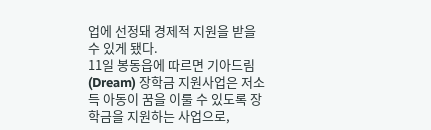업에 선정돼 경제적 지원을 받을 수 있게 됐다.
11일 봉동읍에 따르면 기아드림(Dream) 장학금 지원사업은 저소득 아동이 꿈을 이룰 수 있도록 장학금을 지원하는 사업으로,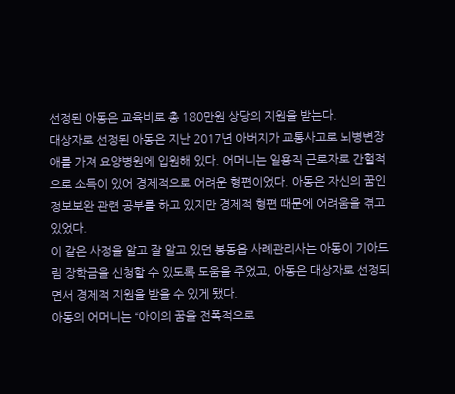선정된 아동은 교육비로 총 180만원 상당의 지원을 받는다.
대상자로 선정된 아동은 지난 2017년 아버지가 교통사고로 뇌병변장애를 가져 요양병원에 입원해 있다. 어머니는 일용직 근로자로 간헐적으로 소득이 있어 경제적으로 어려운 형편이었다. 아동은 자신의 꿈인 정보보완 관련 공부를 하고 있지만 경제적 형편 때문에 어려움을 겪고 있었다.
이 같은 사정을 알고 잘 알고 있던 봉동읍 사례관리사는 아동이 기아드림 장학금을 신청할 수 있도록 도움을 주었고, 아동은 대상자로 선정되면서 경제적 지원을 받을 수 있게 됐다.
아동의 어머니는 “아이의 꿈을 전폭적으로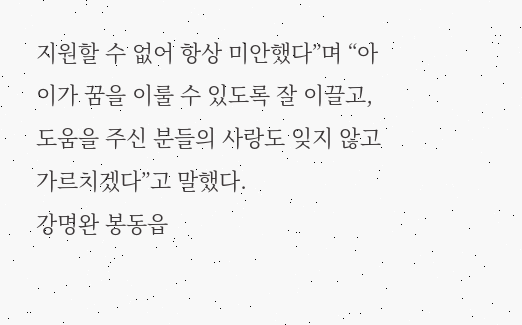지원할 수 없어 항상 미안했다”며 “아이가 꿈을 이룰 수 있도록 잘 이끌고, 도움을 주신 분들의 사랑도 잊지 않고 가르치겠다”고 말했다.
강명완 봉동읍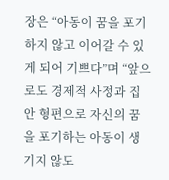장은 “아동이 꿈을 포기하지 않고 이어갈 수 있게 되어 기쁘다”며 “앞으로도 경제적 사정과 집안 형편으로 자신의 꿈을 포기하는 아동이 생기지 않도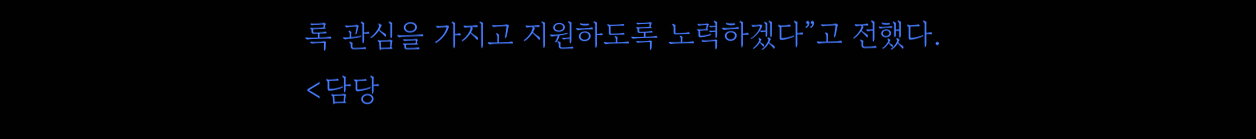록 관심을 가지고 지원하도록 노력하겠다”고 전했다.
<담당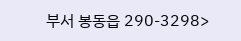부서 봉동읍 290-3298>